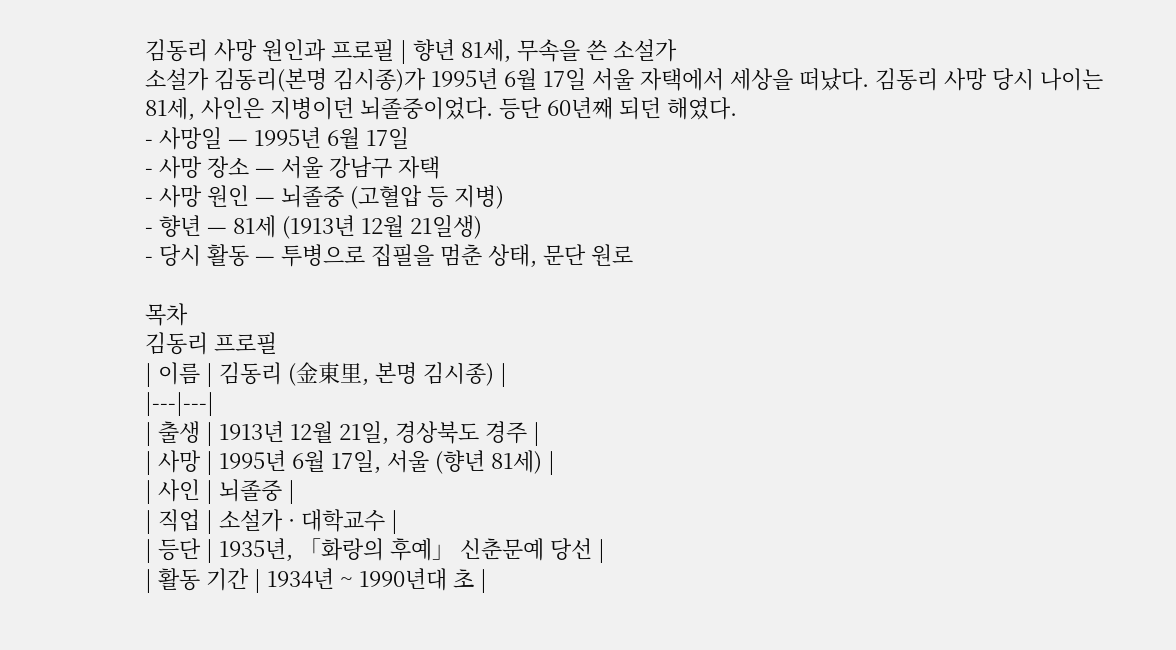김동리 사망 원인과 프로필 | 향년 81세, 무속을 쓴 소설가
소설가 김동리(본명 김시종)가 1995년 6월 17일 서울 자택에서 세상을 떠났다. 김동리 사망 당시 나이는 81세, 사인은 지병이던 뇌졸중이었다. 등단 60년째 되던 해였다.
- 사망일 — 1995년 6월 17일
- 사망 장소 — 서울 강남구 자택
- 사망 원인 — 뇌졸중 (고혈압 등 지병)
- 향년 — 81세 (1913년 12월 21일생)
- 당시 활동 — 투병으로 집필을 멈춘 상태, 문단 원로

목차
김동리 프로필
| 이름 | 김동리 (金東里, 본명 김시종) |
|---|---|
| 출생 | 1913년 12월 21일, 경상북도 경주 |
| 사망 | 1995년 6월 17일, 서울 (향년 81세) |
| 사인 | 뇌졸중 |
| 직업 | 소설가 · 대학교수 |
| 등단 | 1935년, 「화랑의 후예」 신춘문예 당선 |
| 활동 기간 | 1934년 ~ 1990년대 초 |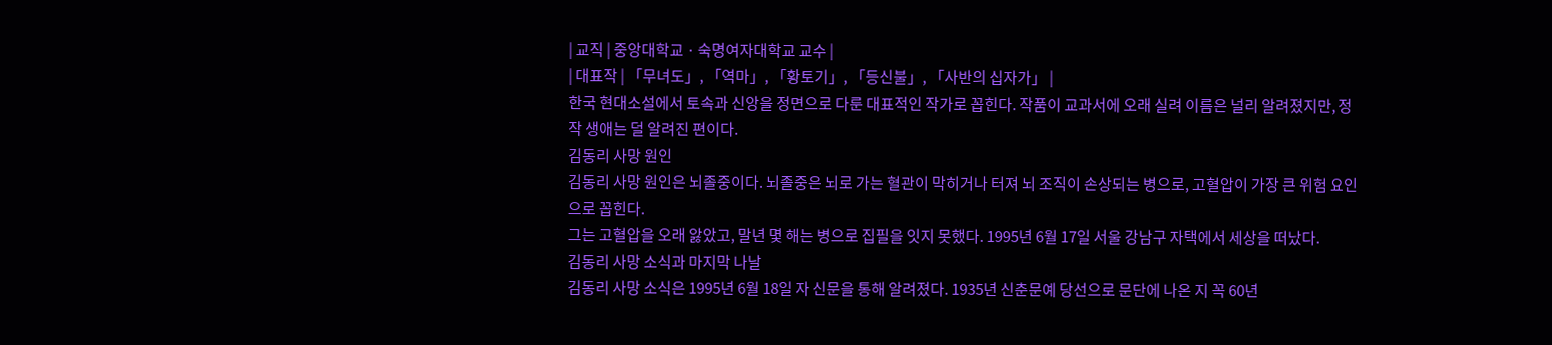| 교직 | 중앙대학교 · 숙명여자대학교 교수 |
| 대표작 | 「무녀도」, 「역마」, 「황토기」, 「등신불」, 「사반의 십자가」 |
한국 현대소설에서 토속과 신앙을 정면으로 다룬 대표적인 작가로 꼽힌다. 작품이 교과서에 오래 실려 이름은 널리 알려졌지만, 정작 생애는 덜 알려진 편이다.
김동리 사망 원인
김동리 사망 원인은 뇌졸중이다. 뇌졸중은 뇌로 가는 혈관이 막히거나 터져 뇌 조직이 손상되는 병으로, 고혈압이 가장 큰 위험 요인으로 꼽힌다.
그는 고혈압을 오래 앓았고, 말년 몇 해는 병으로 집필을 잇지 못했다. 1995년 6월 17일 서울 강남구 자택에서 세상을 떠났다.
김동리 사망 소식과 마지막 나날
김동리 사망 소식은 1995년 6월 18일 자 신문을 통해 알려졌다. 1935년 신춘문예 당선으로 문단에 나온 지 꼭 60년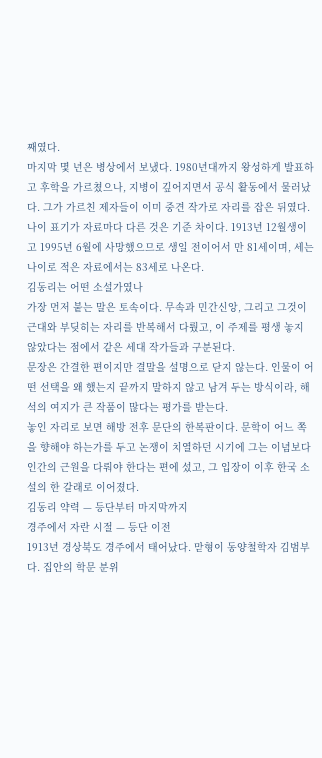째였다.
마지막 몇 년은 병상에서 보냈다. 1980년대까지 왕성하게 발표하고 후학을 가르쳤으나, 지병이 깊어지면서 공식 활동에서 물러났다. 그가 가르친 제자들이 이미 중견 작가로 자리를 잡은 뒤였다.
나이 표기가 자료마다 다른 것은 기준 차이다. 1913년 12월생이고 1995년 6월에 사망했으므로 생일 전이어서 만 81세이며, 세는나이로 적은 자료에서는 83세로 나온다.
김동리는 어떤 소설가였나
가장 먼저 붙는 말은 토속이다. 무속과 민간신앙, 그리고 그것이 근대와 부딪히는 자리를 반복해서 다뤘고, 이 주제를 평생 놓지 않았다는 점에서 같은 세대 작가들과 구분된다.
문장은 간결한 편이지만 결말을 설명으로 닫지 않는다. 인물이 어떤 선택을 왜 했는지 끝까지 말하지 않고 남겨 두는 방식이라, 해석의 여지가 큰 작품이 많다는 평가를 받는다.
놓인 자리로 보면 해방 전후 문단의 한복판이다. 문학이 어느 쪽을 향해야 하는가를 두고 논쟁이 치열하던 시기에 그는 이념보다 인간의 근원을 다뤄야 한다는 편에 섰고, 그 입장이 이후 한국 소설의 한 갈래로 이어졌다.
김동리 약력 — 등단부터 마지막까지
경주에서 자란 시절 — 등단 이전
1913년 경상북도 경주에서 태어났다. 맏형이 동양철학자 김범부다. 집안의 학문 분위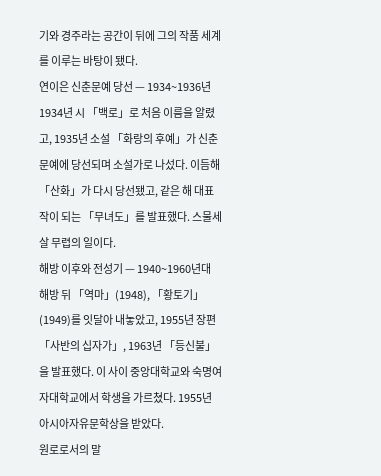기와 경주라는 공간이 뒤에 그의 작품 세계를 이루는 바탕이 됐다.
연이은 신춘문예 당선 — 1934~1936년
1934년 시 「백로」로 처음 이름을 알렸고, 1935년 소설 「화랑의 후예」가 신춘문예에 당선되며 소설가로 나섰다. 이듬해 「산화」가 다시 당선됐고, 같은 해 대표작이 되는 「무녀도」를 발표했다. 스물세 살 무렵의 일이다.
해방 이후와 전성기 — 1940~1960년대
해방 뒤 「역마」(1948), 「황토기」(1949)를 잇달아 내놓았고, 1955년 장편 「사반의 십자가」, 1963년 「등신불」을 발표했다. 이 사이 중앙대학교와 숙명여자대학교에서 학생을 가르쳤다. 1955년 아시아자유문학상을 받았다.
원로로서의 말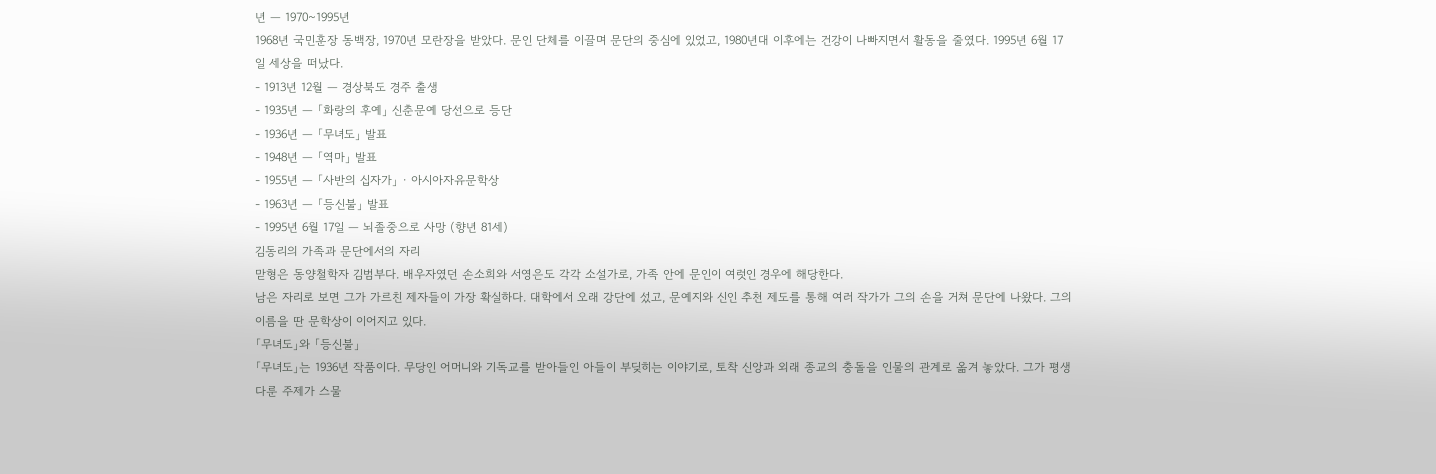년 — 1970~1995년
1968년 국민훈장 동백장, 1970년 모란장을 받았다. 문인 단체를 이끌며 문단의 중심에 있었고, 1980년대 이후에는 건강이 나빠지면서 활동을 줄였다. 1995년 6월 17일 세상을 떠났다.
- 1913년 12월 — 경상북도 경주 출생
- 1935년 — 「화랑의 후예」 신춘문예 당선으로 등단
- 1936년 — 「무녀도」 발표
- 1948년 — 「역마」 발표
- 1955년 — 「사반의 십자가」 · 아시아자유문학상
- 1963년 — 「등신불」 발표
- 1995년 6월 17일 — 뇌졸중으로 사망 (향년 81세)
김동리의 가족과 문단에서의 자리
맏형은 동양철학자 김범부다. 배우자였던 손소희와 서영은도 각각 소설가로, 가족 안에 문인이 여럿인 경우에 해당한다.
남은 자리로 보면 그가 가르친 제자들이 가장 확실하다. 대학에서 오래 강단에 섰고, 문예지와 신인 추천 제도를 통해 여러 작가가 그의 손을 거쳐 문단에 나왔다. 그의 이름을 딴 문학상이 이어지고 있다.
「무녀도」와 「등신불」
「무녀도」는 1936년 작품이다. 무당인 어머니와 기독교를 받아들인 아들이 부딪히는 이야기로, 토착 신앙과 외래 종교의 충돌을 인물의 관계로 옮겨 놓았다. 그가 평생 다룬 주제가 스물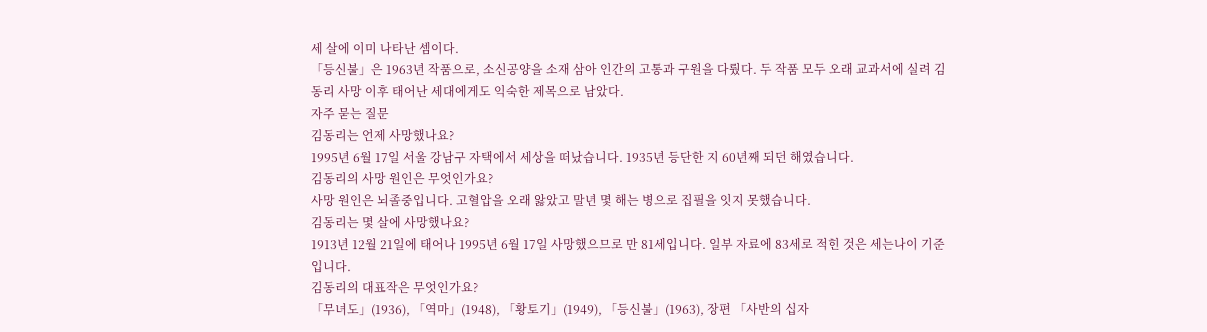세 살에 이미 나타난 셈이다.
「등신불」은 1963년 작품으로, 소신공양을 소재 삼아 인간의 고통과 구원을 다뤘다. 두 작품 모두 오래 교과서에 실려 김동리 사망 이후 태어난 세대에게도 익숙한 제목으로 남았다.
자주 묻는 질문
김동리는 언제 사망했나요?
1995년 6월 17일 서울 강남구 자택에서 세상을 떠났습니다. 1935년 등단한 지 60년째 되던 해였습니다.
김동리의 사망 원인은 무엇인가요?
사망 원인은 뇌졸중입니다. 고혈압을 오래 앓았고 말년 몇 해는 병으로 집필을 잇지 못했습니다.
김동리는 몇 살에 사망했나요?
1913년 12월 21일에 태어나 1995년 6월 17일 사망했으므로 만 81세입니다. 일부 자료에 83세로 적힌 것은 세는나이 기준입니다.
김동리의 대표작은 무엇인가요?
「무녀도」(1936), 「역마」(1948), 「황토기」(1949), 「등신불」(1963), 장편 「사반의 십자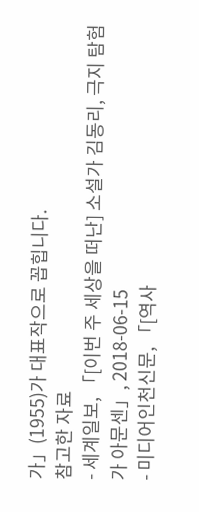가」(1955)가 대표작으로 꼽힙니다.
참고한 자료
- 세계일보, 「[이번 주 세상을 떠난] 소설가 김동리, 극지 탐험가 아문센」, 2018-06-15
- 미디어인천신문, 「[역사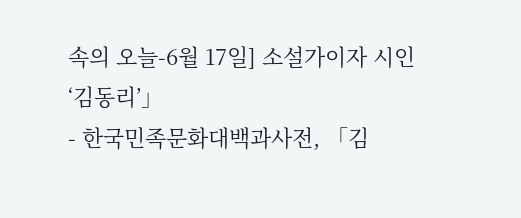속의 오늘-6월 17일] 소설가이자 시인 ‘김동리’」
- 한국민족문화대백과사전, 「김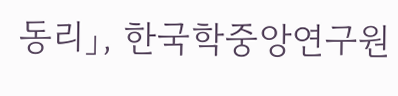동리」, 한국학중앙연구원